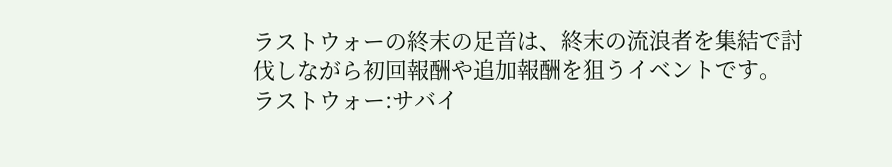ラストウォーの終末の足音は、終末の流浪者を集結で討伐しながら初回報酬や追加報酬を狙うイベントです。
ラストウォー:サバイ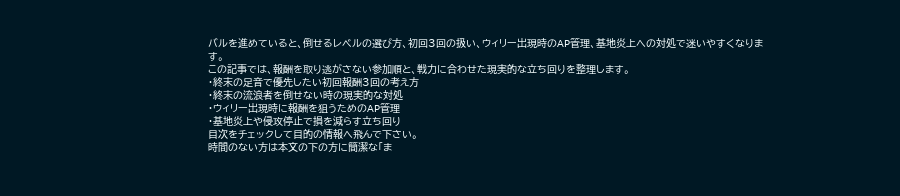バルを進めていると、倒せるレベルの選び方、初回3回の扱い、ウィリー出現時のAP管理、基地炎上への対処で迷いやすくなります。
この記事では、報酬を取り逃がさない参加順と、戦力に合わせた現実的な立ち回りを整理します。
・終末の足音で優先したい初回報酬3回の考え方
・終末の流浪者を倒せない時の現実的な対処
・ウィリー出現時に報酬を狙うためのAP管理
・基地炎上や侵攻停止で損を減らす立ち回り
目次をチェックして目的の情報へ飛んで下さい。
時間のない方は本文の下の方に簡潔な「ま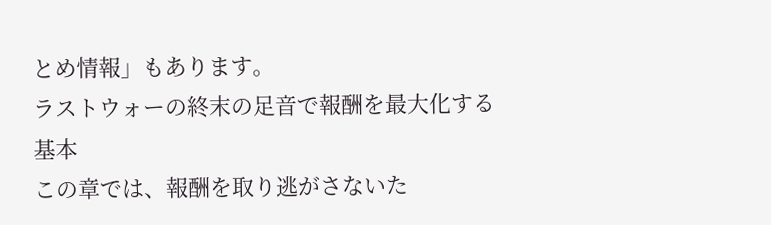とめ情報」もあります。
ラストウォーの終末の足音で報酬を最大化する基本
この章では、報酬を取り逃がさないた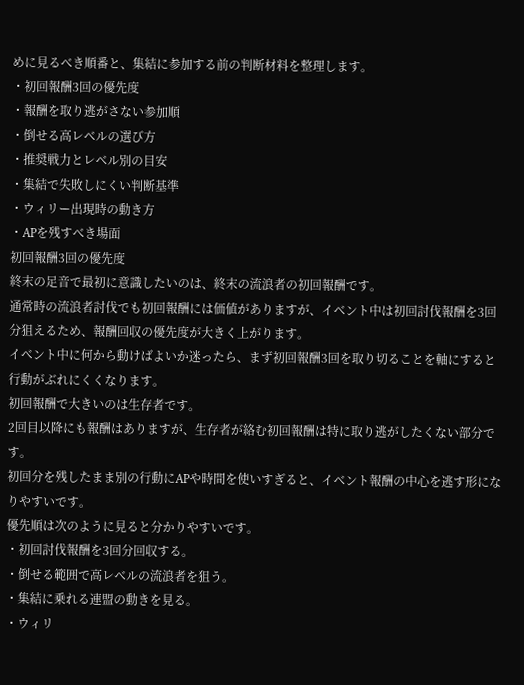めに見るべき順番と、集結に参加する前の判断材料を整理します。
・初回報酬3回の優先度
・報酬を取り逃がさない参加順
・倒せる高レベルの選び方
・推奨戦力とレベル別の目安
・集結で失敗しにくい判断基準
・ウィリー出現時の動き方
・APを残すべき場面
初回報酬3回の優先度
終末の足音で最初に意識したいのは、終末の流浪者の初回報酬です。
通常時の流浪者討伐でも初回報酬には価値がありますが、イベント中は初回討伐報酬を3回分狙えるため、報酬回収の優先度が大きく上がります。
イベント中に何から動けばよいか迷ったら、まず初回報酬3回を取り切ることを軸にすると行動がぶれにくくなります。
初回報酬で大きいのは生存者です。
2回目以降にも報酬はありますが、生存者が絡む初回報酬は特に取り逃がしたくない部分です。
初回分を残したまま別の行動にAPや時間を使いすぎると、イベント報酬の中心を逃す形になりやすいです。
優先順は次のように見ると分かりやすいです。
・初回討伐報酬を3回分回収する。
・倒せる範囲で高レベルの流浪者を狙う。
・集結に乗れる連盟の動きを見る。
・ウィリ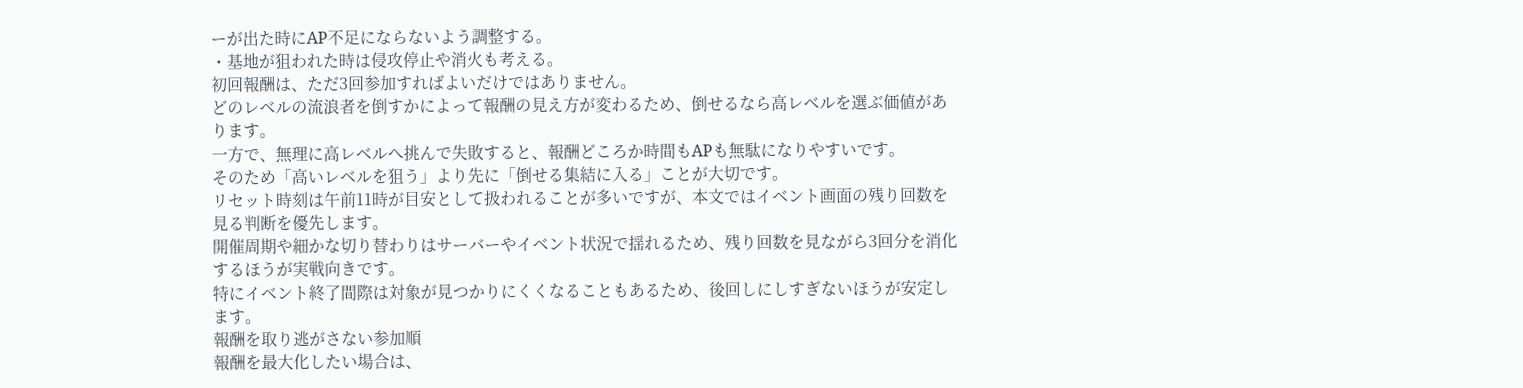ーが出た時にAP不足にならないよう調整する。
・基地が狙われた時は侵攻停止や消火も考える。
初回報酬は、ただ3回参加すればよいだけではありません。
どのレベルの流浪者を倒すかによって報酬の見え方が変わるため、倒せるなら高レベルを選ぶ価値があります。
一方で、無理に高レベルへ挑んで失敗すると、報酬どころか時間もAPも無駄になりやすいです。
そのため「高いレベルを狙う」より先に「倒せる集結に入る」ことが大切です。
リセット時刻は午前11時が目安として扱われることが多いですが、本文ではイベント画面の残り回数を見る判断を優先します。
開催周期や細かな切り替わりはサーバーやイベント状況で揺れるため、残り回数を見ながら3回分を消化するほうが実戦向きです。
特にイベント終了間際は対象が見つかりにくくなることもあるため、後回しにしすぎないほうが安定します。
報酬を取り逃がさない参加順
報酬を最大化したい場合は、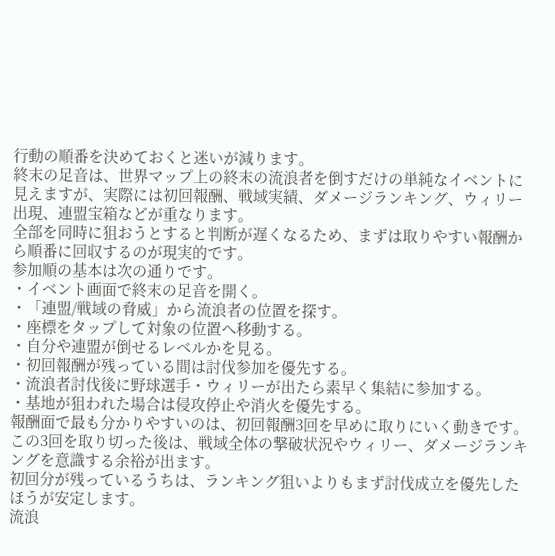行動の順番を決めておくと迷いが減ります。
終末の足音は、世界マップ上の終末の流浪者を倒すだけの単純なイベントに見えますが、実際には初回報酬、戦域実績、ダメージランキング、ウィリー出現、連盟宝箱などが重なります。
全部を同時に狙おうとすると判断が遅くなるため、まずは取りやすい報酬から順番に回収するのが現実的です。
参加順の基本は次の通りです。
・イベント画面で終末の足音を開く。
・「連盟/戦域の脅威」から流浪者の位置を探す。
・座標をタップして対象の位置へ移動する。
・自分や連盟が倒せるレベルかを見る。
・初回報酬が残っている間は討伐参加を優先する。
・流浪者討伐後に野球選手・ウィリーが出たら素早く集結に参加する。
・基地が狙われた場合は侵攻停止や消火を優先する。
報酬面で最も分かりやすいのは、初回報酬3回を早めに取りにいく動きです。
この3回を取り切った後は、戦域全体の撃破状況やウィリー、ダメージランキングを意識する余裕が出ます。
初回分が残っているうちは、ランキング狙いよりもまず討伐成立を優先したほうが安定します。
流浪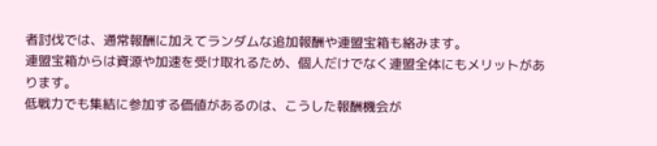者討伐では、通常報酬に加えてランダムな追加報酬や連盟宝箱も絡みます。
連盟宝箱からは資源や加速を受け取れるため、個人だけでなく連盟全体にもメリットがあります。
低戦力でも集結に参加する価値があるのは、こうした報酬機会が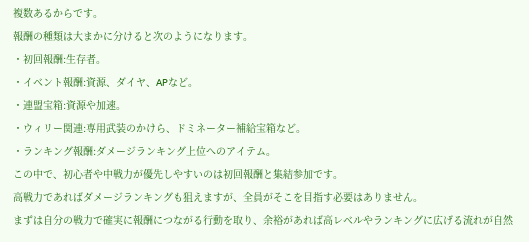複数あるからです。
報酬の種類は大まかに分けると次のようになります。
・初回報酬:生存者。
・イベント報酬:資源、ダイヤ、APなど。
・連盟宝箱:資源や加速。
・ウィリー関連:専用武装のかけら、ドミネーター補給宝箱など。
・ランキング報酬:ダメージランキング上位へのアイテム。
この中で、初心者や中戦力が優先しやすいのは初回報酬と集結参加です。
高戦力であればダメージランキングも狙えますが、全員がそこを目指す必要はありません。
まずは自分の戦力で確実に報酬につながる行動を取り、余裕があれば高レベルやランキングに広げる流れが自然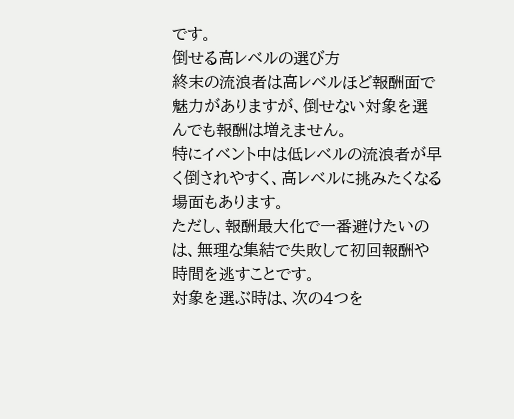です。
倒せる高レベルの選び方
終末の流浪者は高レベルほど報酬面で魅力がありますが、倒せない対象を選んでも報酬は増えません。
特にイベント中は低レベルの流浪者が早く倒されやすく、高レベルに挑みたくなる場面もあります。
ただし、報酬最大化で一番避けたいのは、無理な集結で失敗して初回報酬や時間を逃すことです。
対象を選ぶ時は、次の4つを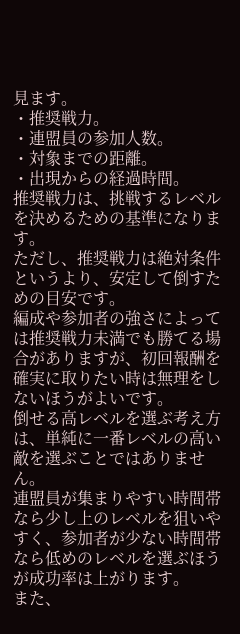見ます。
・推奨戦力。
・連盟員の参加人数。
・対象までの距離。
・出現からの経過時間。
推奨戦力は、挑戦するレベルを決めるための基準になります。
ただし、推奨戦力は絶対条件というより、安定して倒すための目安です。
編成や参加者の強さによっては推奨戦力未満でも勝てる場合がありますが、初回報酬を確実に取りたい時は無理をしないほうがよいです。
倒せる高レベルを選ぶ考え方は、単純に一番レベルの高い敵を選ぶことではありません。
連盟員が集まりやすい時間帯なら少し上のレベルを狙いやすく、参加者が少ない時間帯なら低めのレベルを選ぶほうが成功率は上がります。
また、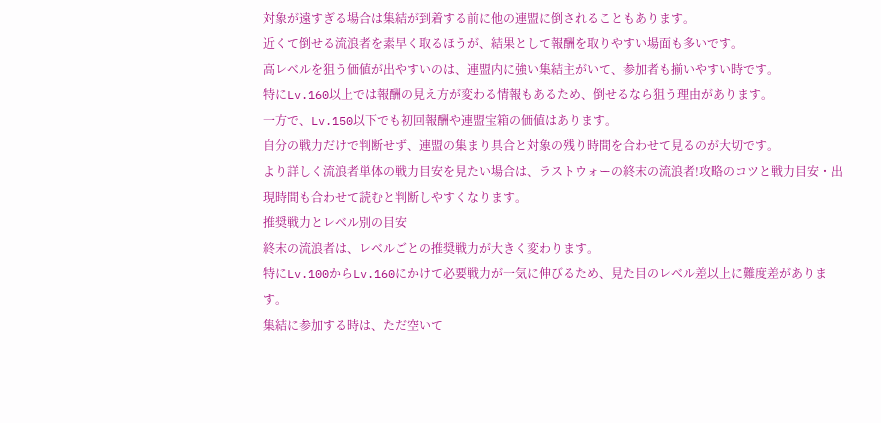対象が遠すぎる場合は集結が到着する前に他の連盟に倒されることもあります。
近くて倒せる流浪者を素早く取るほうが、結果として報酬を取りやすい場面も多いです。
高レベルを狙う価値が出やすいのは、連盟内に強い集結主がいて、参加者も揃いやすい時です。
特にLv.160以上では報酬の見え方が変わる情報もあるため、倒せるなら狙う理由があります。
一方で、Lv.150以下でも初回報酬や連盟宝箱の価値はあります。
自分の戦力だけで判断せず、連盟の集まり具合と対象の残り時間を合わせて見るのが大切です。
より詳しく流浪者単体の戦力目安を見たい場合は、ラストウォーの終末の流浪者!攻略のコツと戦力目安・出現時間も合わせて読むと判断しやすくなります。
推奨戦力とレベル別の目安
終末の流浪者は、レベルごとの推奨戦力が大きく変わります。
特にLv.100からLv.160にかけて必要戦力が一気に伸びるため、見た目のレベル差以上に難度差があります。
集結に参加する時は、ただ空いて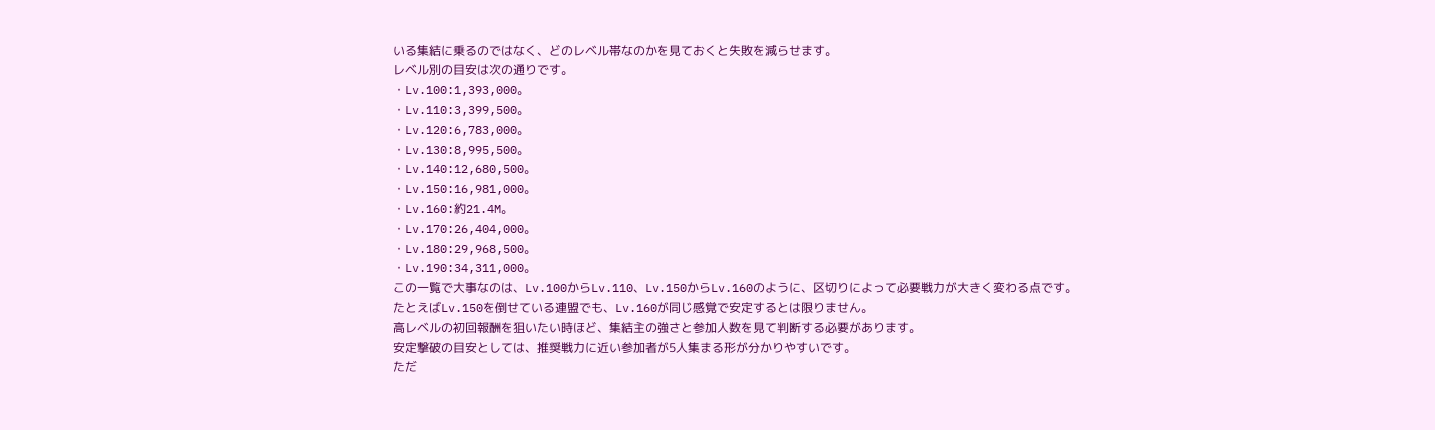いる集結に乗るのではなく、どのレベル帯なのかを見ておくと失敗を減らせます。
レベル別の目安は次の通りです。
・Lv.100:1,393,000。
・Lv.110:3,399,500。
・Lv.120:6,783,000。
・Lv.130:8,995,500。
・Lv.140:12,680,500。
・Lv.150:16,981,000。
・Lv.160:約21.4M。
・Lv.170:26,404,000。
・Lv.180:29,968,500。
・Lv.190:34,311,000。
この一覧で大事なのは、Lv.100からLv.110、Lv.150からLv.160のように、区切りによって必要戦力が大きく変わる点です。
たとえばLv.150を倒せている連盟でも、Lv.160が同じ感覚で安定するとは限りません。
高レベルの初回報酬を狙いたい時ほど、集結主の強さと参加人数を見て判断する必要があります。
安定撃破の目安としては、推奨戦力に近い参加者が5人集まる形が分かりやすいです。
ただ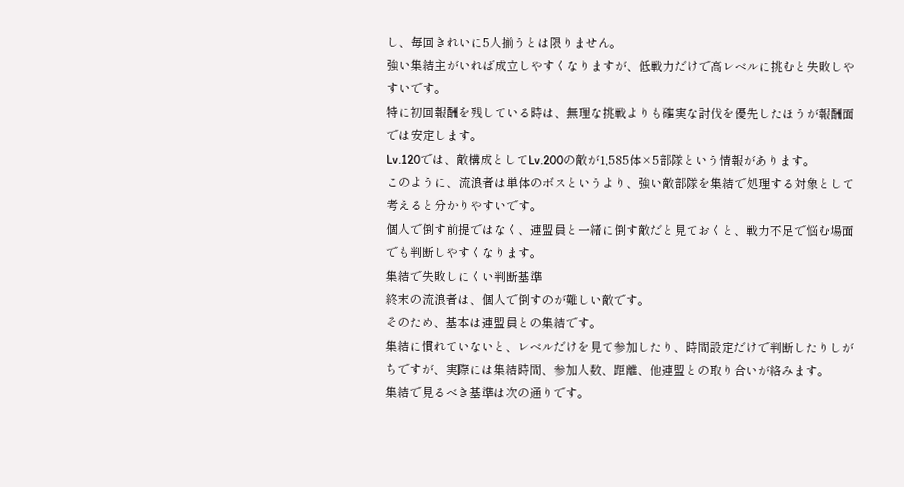し、毎回きれいに5人揃うとは限りません。
強い集結主がいれば成立しやすくなりますが、低戦力だけで高レベルに挑むと失敗しやすいです。
特に初回報酬を残している時は、無理な挑戦よりも確実な討伐を優先したほうが報酬面では安定します。
Lv.120では、敵構成としてLv.200の敵が1,585体×5部隊という情報があります。
このように、流浪者は単体のボスというより、強い敵部隊を集結で処理する対象として考えると分かりやすいです。
個人で倒す前提ではなく、連盟員と一緒に倒す敵だと見ておくと、戦力不足で悩む場面でも判断しやすくなります。
集結で失敗しにくい判断基準
終末の流浪者は、個人で倒すのが難しい敵です。
そのため、基本は連盟員との集結です。
集結に慣れていないと、レベルだけを見て参加したり、時間設定だけで判断したりしがちですが、実際には集結時間、参加人数、距離、他連盟との取り合いが絡みます。
集結で見るべき基準は次の通りです。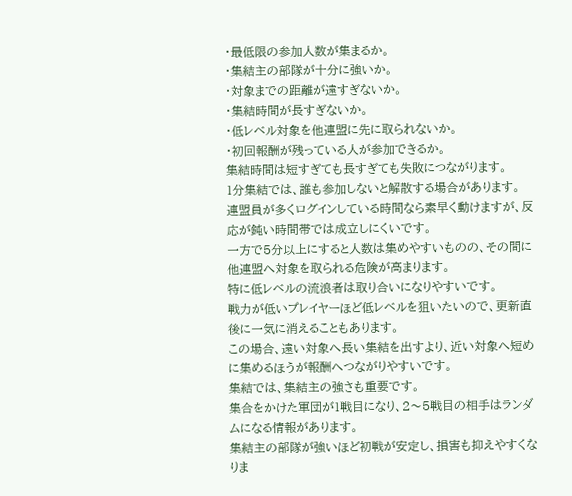・最低限の参加人数が集まるか。
・集結主の部隊が十分に強いか。
・対象までの距離が遠すぎないか。
・集結時間が長すぎないか。
・低レベル対象を他連盟に先に取られないか。
・初回報酬が残っている人が参加できるか。
集結時間は短すぎても長すぎても失敗につながります。
1分集結では、誰も参加しないと解散する場合があります。
連盟員が多くログインしている時間なら素早く動けますが、反応が鈍い時間帯では成立しにくいです。
一方で5分以上にすると人数は集めやすいものの、その間に他連盟へ対象を取られる危険が高まります。
特に低レベルの流浪者は取り合いになりやすいです。
戦力が低いプレイヤーほど低レベルを狙いたいので、更新直後に一気に消えることもあります。
この場合、遠い対象へ長い集結を出すより、近い対象へ短めに集めるほうが報酬へつながりやすいです。
集結では、集結主の強さも重要です。
集合をかけた軍団が1戦目になり、2〜5戦目の相手はランダムになる情報があります。
集結主の部隊が強いほど初戦が安定し、損害も抑えやすくなりま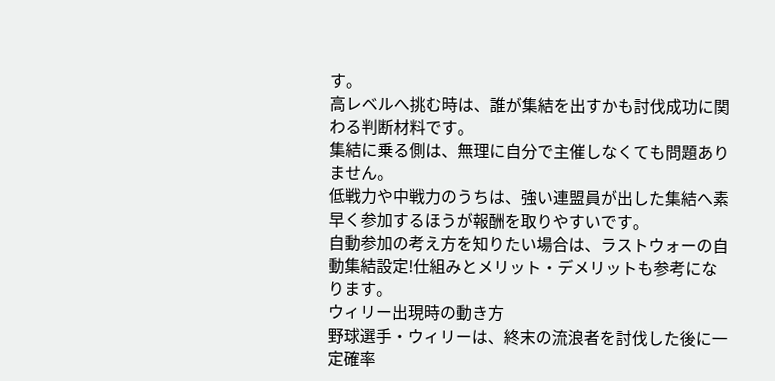す。
高レベルへ挑む時は、誰が集結を出すかも討伐成功に関わる判断材料です。
集結に乗る側は、無理に自分で主催しなくても問題ありません。
低戦力や中戦力のうちは、強い連盟員が出した集結へ素早く参加するほうが報酬を取りやすいです。
自動参加の考え方を知りたい場合は、ラストウォーの自動集結設定!仕組みとメリット・デメリットも参考になります。
ウィリー出現時の動き方
野球選手・ウィリーは、終末の流浪者を討伐した後に一定確率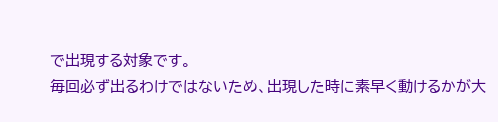で出現する対象です。
毎回必ず出るわけではないため、出現した時に素早く動けるかが大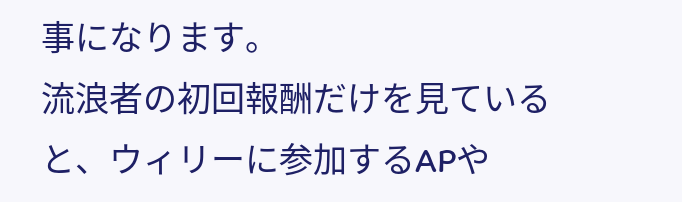事になります。
流浪者の初回報酬だけを見ていると、ウィリーに参加するAPや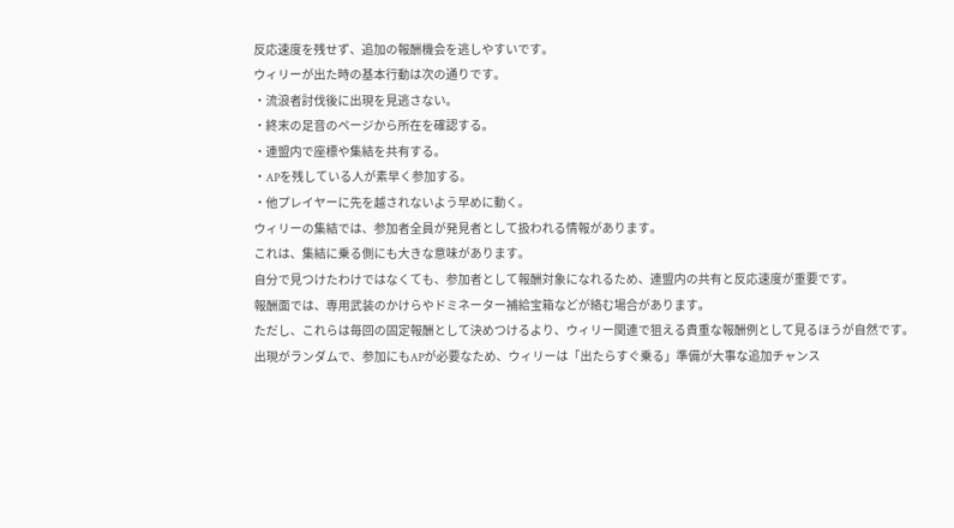反応速度を残せず、追加の報酬機会を逃しやすいです。
ウィリーが出た時の基本行動は次の通りです。
・流浪者討伐後に出現を見逃さない。
・終末の足音のページから所在を確認する。
・連盟内で座標や集結を共有する。
・APを残している人が素早く参加する。
・他プレイヤーに先を越されないよう早めに動く。
ウィリーの集結では、参加者全員が発見者として扱われる情報があります。
これは、集結に乗る側にも大きな意味があります。
自分で見つけたわけではなくても、参加者として報酬対象になれるため、連盟内の共有と反応速度が重要です。
報酬面では、専用武装のかけらやドミネーター補給宝箱などが絡む場合があります。
ただし、これらは毎回の固定報酬として決めつけるより、ウィリー関連で狙える貴重な報酬例として見るほうが自然です。
出現がランダムで、参加にもAPが必要なため、ウィリーは「出たらすぐ乗る」準備が大事な追加チャンス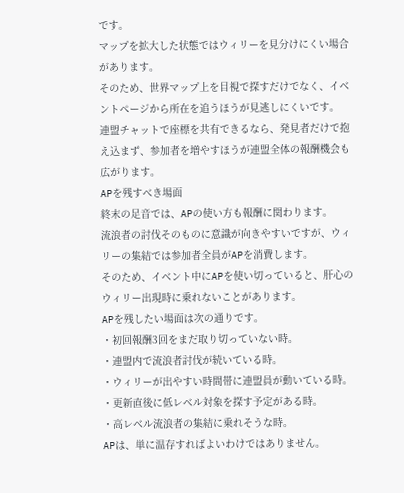です。
マップを拡大した状態ではウィリーを見分けにくい場合があります。
そのため、世界マップ上を目視で探すだけでなく、イベントページから所在を追うほうが見逃しにくいです。
連盟チャットで座標を共有できるなら、発見者だけで抱え込まず、参加者を増やすほうが連盟全体の報酬機会も広がります。
APを残すべき場面
終末の足音では、APの使い方も報酬に関わります。
流浪者の討伐そのものに意識が向きやすいですが、ウィリーの集結では参加者全員がAPを消費します。
そのため、イベント中にAPを使い切っていると、肝心のウィリー出現時に乗れないことがあります。
APを残したい場面は次の通りです。
・初回報酬3回をまだ取り切っていない時。
・連盟内で流浪者討伐が続いている時。
・ウィリーが出やすい時間帯に連盟員が動いている時。
・更新直後に低レベル対象を探す予定がある時。
・高レベル流浪者の集結に乗れそうな時。
APは、単に温存すればよいわけではありません。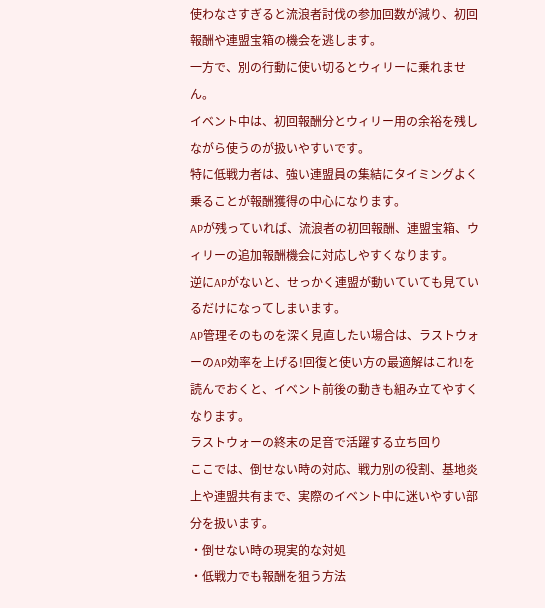使わなさすぎると流浪者討伐の参加回数が減り、初回報酬や連盟宝箱の機会を逃します。
一方で、別の行動に使い切るとウィリーに乗れません。
イベント中は、初回報酬分とウィリー用の余裕を残しながら使うのが扱いやすいです。
特に低戦力者は、強い連盟員の集結にタイミングよく乗ることが報酬獲得の中心になります。
APが残っていれば、流浪者の初回報酬、連盟宝箱、ウィリーの追加報酬機会に対応しやすくなります。
逆にAPがないと、せっかく連盟が動いていても見ているだけになってしまいます。
AP管理そのものを深く見直したい場合は、ラストウォーのAP効率を上げる!回復と使い方の最適解はこれ!を読んでおくと、イベント前後の動きも組み立てやすくなります。
ラストウォーの終末の足音で活躍する立ち回り
ここでは、倒せない時の対応、戦力別の役割、基地炎上や連盟共有まで、実際のイベント中に迷いやすい部分を扱います。
・倒せない時の現実的な対処
・低戦力でも報酬を狙う方法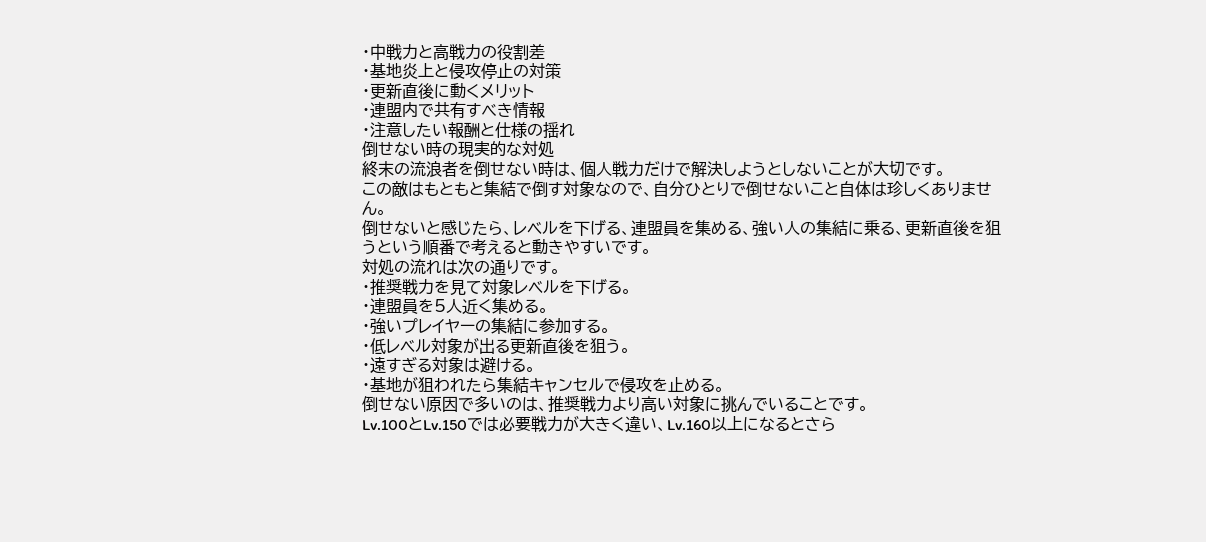・中戦力と高戦力の役割差
・基地炎上と侵攻停止の対策
・更新直後に動くメリット
・連盟内で共有すべき情報
・注意したい報酬と仕様の揺れ
倒せない時の現実的な対処
終末の流浪者を倒せない時は、個人戦力だけで解決しようとしないことが大切です。
この敵はもともと集結で倒す対象なので、自分ひとりで倒せないこと自体は珍しくありません。
倒せないと感じたら、レベルを下げる、連盟員を集める、強い人の集結に乗る、更新直後を狙うという順番で考えると動きやすいです。
対処の流れは次の通りです。
・推奨戦力を見て対象レベルを下げる。
・連盟員を5人近く集める。
・強いプレイヤーの集結に参加する。
・低レベル対象が出る更新直後を狙う。
・遠すぎる対象は避ける。
・基地が狙われたら集結キャンセルで侵攻を止める。
倒せない原因で多いのは、推奨戦力より高い対象に挑んでいることです。
Lv.100とLv.150では必要戦力が大きく違い、Lv.160以上になるとさら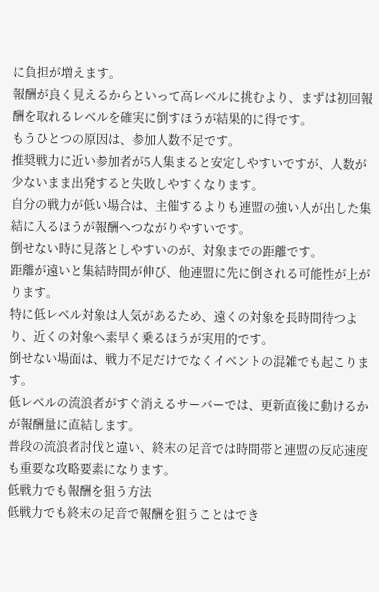に負担が増えます。
報酬が良く見えるからといって高レベルに挑むより、まずは初回報酬を取れるレベルを確実に倒すほうが結果的に得です。
もうひとつの原因は、参加人数不足です。
推奨戦力に近い参加者が5人集まると安定しやすいですが、人数が少ないまま出発すると失敗しやすくなります。
自分の戦力が低い場合は、主催するよりも連盟の強い人が出した集結に入るほうが報酬へつながりやすいです。
倒せない時に見落としやすいのが、対象までの距離です。
距離が遠いと集結時間が伸び、他連盟に先に倒される可能性が上がります。
特に低レベル対象は人気があるため、遠くの対象を長時間待つより、近くの対象へ素早く乗るほうが実用的です。
倒せない場面は、戦力不足だけでなくイベントの混雑でも起こります。
低レベルの流浪者がすぐ消えるサーバーでは、更新直後に動けるかが報酬量に直結します。
普段の流浪者討伐と違い、終末の足音では時間帯と連盟の反応速度も重要な攻略要素になります。
低戦力でも報酬を狙う方法
低戦力でも終末の足音で報酬を狙うことはでき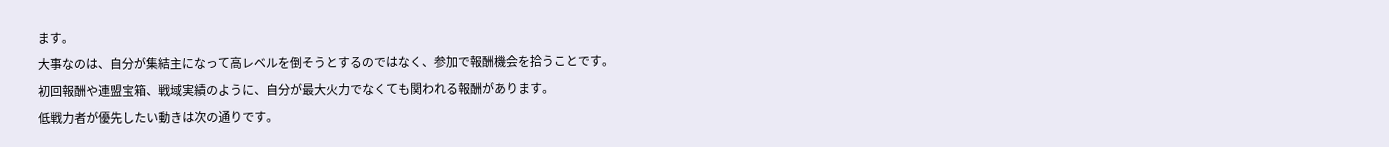ます。
大事なのは、自分が集結主になって高レベルを倒そうとするのではなく、参加で報酬機会を拾うことです。
初回報酬や連盟宝箱、戦域実績のように、自分が最大火力でなくても関われる報酬があります。
低戦力者が優先したい動きは次の通りです。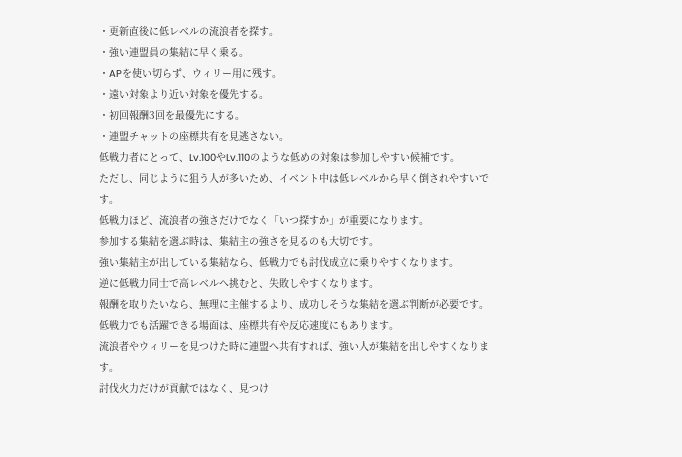・更新直後に低レベルの流浪者を探す。
・強い連盟員の集結に早く乗る。
・APを使い切らず、ウィリー用に残す。
・遠い対象より近い対象を優先する。
・初回報酬3回を最優先にする。
・連盟チャットの座標共有を見逃さない。
低戦力者にとって、Lv.100やLv.110のような低めの対象は参加しやすい候補です。
ただし、同じように狙う人が多いため、イベント中は低レベルから早く倒されやすいです。
低戦力ほど、流浪者の強さだけでなく「いつ探すか」が重要になります。
参加する集結を選ぶ時は、集結主の強さを見るのも大切です。
強い集結主が出している集結なら、低戦力でも討伐成立に乗りやすくなります。
逆に低戦力同士で高レベルへ挑むと、失敗しやすくなります。
報酬を取りたいなら、無理に主催するより、成功しそうな集結を選ぶ判断が必要です。
低戦力でも活躍できる場面は、座標共有や反応速度にもあります。
流浪者やウィリーを見つけた時に連盟へ共有すれば、強い人が集結を出しやすくなります。
討伐火力だけが貢献ではなく、見つけ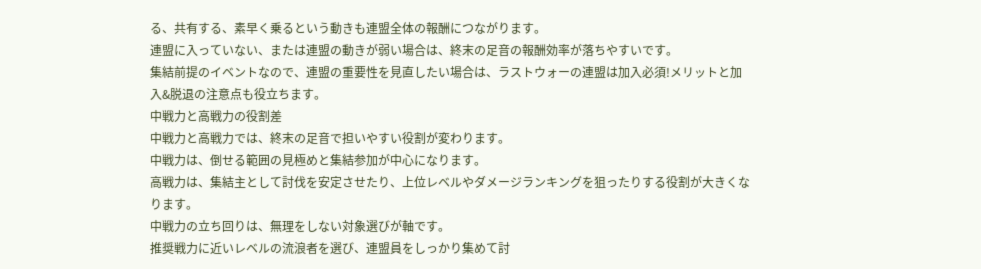る、共有する、素早く乗るという動きも連盟全体の報酬につながります。
連盟に入っていない、または連盟の動きが弱い場合は、終末の足音の報酬効率が落ちやすいです。
集結前提のイベントなので、連盟の重要性を見直したい場合は、ラストウォーの連盟は加入必須!メリットと加入&脱退の注意点も役立ちます。
中戦力と高戦力の役割差
中戦力と高戦力では、終末の足音で担いやすい役割が変わります。
中戦力は、倒せる範囲の見極めと集結参加が中心になります。
高戦力は、集結主として討伐を安定させたり、上位レベルやダメージランキングを狙ったりする役割が大きくなります。
中戦力の立ち回りは、無理をしない対象選びが軸です。
推奨戦力に近いレベルの流浪者を選び、連盟員をしっかり集めて討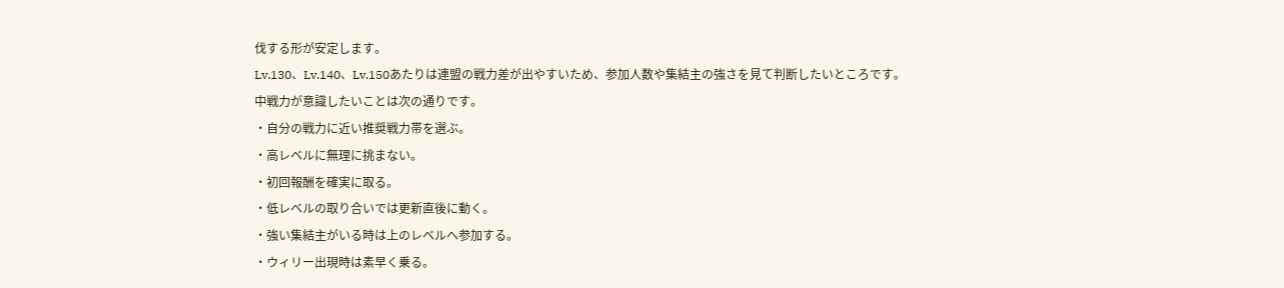伐する形が安定します。
Lv.130、Lv.140、Lv.150あたりは連盟の戦力差が出やすいため、参加人数や集結主の強さを見て判断したいところです。
中戦力が意識したいことは次の通りです。
・自分の戦力に近い推奨戦力帯を選ぶ。
・高レベルに無理に挑まない。
・初回報酬を確実に取る。
・低レベルの取り合いでは更新直後に動く。
・強い集結主がいる時は上のレベルへ参加する。
・ウィリー出現時は素早く乗る。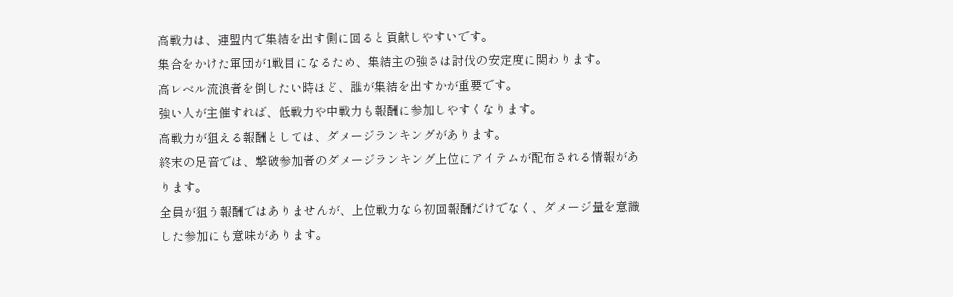高戦力は、連盟内で集結を出す側に回ると貢献しやすいです。
集合をかけた軍団が1戦目になるため、集結主の強さは討伐の安定度に関わります。
高レベル流浪者を倒したい時ほど、誰が集結を出すかが重要です。
強い人が主催すれば、低戦力や中戦力も報酬に参加しやすくなります。
高戦力が狙える報酬としては、ダメージランキングがあります。
終末の足音では、撃破参加者のダメージランキング上位にアイテムが配布される情報があります。
全員が狙う報酬ではありませんが、上位戦力なら初回報酬だけでなく、ダメージ量を意識した参加にも意味があります。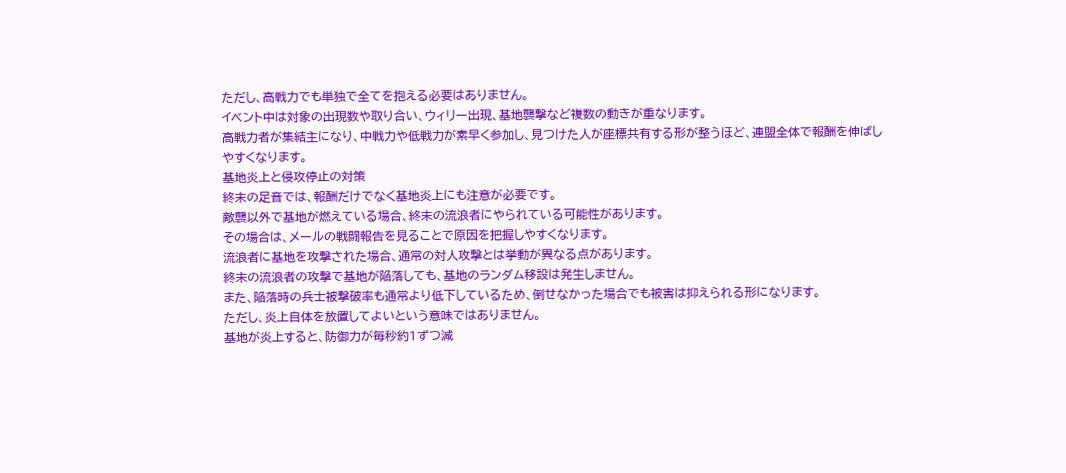ただし、高戦力でも単独で全てを抱える必要はありません。
イベント中は対象の出現数や取り合い、ウィリー出現、基地襲撃など複数の動きが重なります。
高戦力者が集結主になり、中戦力や低戦力が素早く参加し、見つけた人が座標共有する形が整うほど、連盟全体で報酬を伸ばしやすくなります。
基地炎上と侵攻停止の対策
終末の足音では、報酬だけでなく基地炎上にも注意が必要です。
敵襲以外で基地が燃えている場合、終末の流浪者にやられている可能性があります。
その場合は、メールの戦闘報告を見ることで原因を把握しやすくなります。
流浪者に基地を攻撃された場合、通常の対人攻撃とは挙動が異なる点があります。
終末の流浪者の攻撃で基地が陥落しても、基地のランダム移設は発生しません。
また、陥落時の兵士被撃破率も通常より低下しているため、倒せなかった場合でも被害は抑えられる形になります。
ただし、炎上自体を放置してよいという意味ではありません。
基地が炎上すると、防御力が毎秒約1ずつ減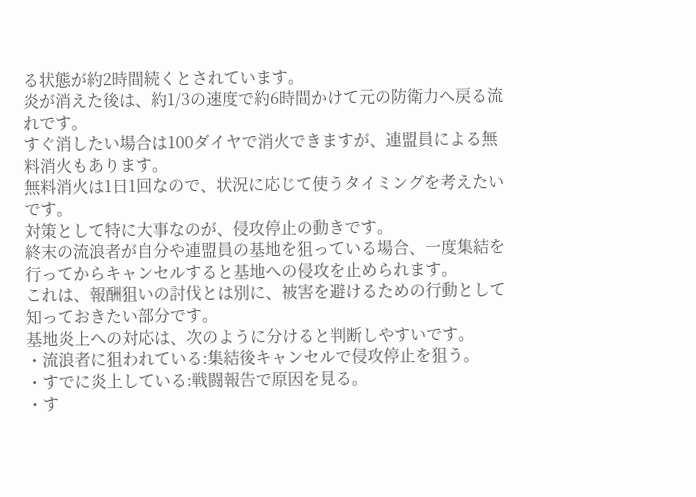る状態が約2時間続くとされています。
炎が消えた後は、約1/3の速度で約6時間かけて元の防衛力へ戻る流れです。
すぐ消したい場合は100ダイヤで消火できますが、連盟員による無料消火もあります。
無料消火は1日1回なので、状況に応じて使うタイミングを考えたいです。
対策として特に大事なのが、侵攻停止の動きです。
終末の流浪者が自分や連盟員の基地を狙っている場合、一度集結を行ってからキャンセルすると基地への侵攻を止められます。
これは、報酬狙いの討伐とは別に、被害を避けるための行動として知っておきたい部分です。
基地炎上への対応は、次のように分けると判断しやすいです。
・流浪者に狙われている:集結後キャンセルで侵攻停止を狙う。
・すでに炎上している:戦闘報告で原因を見る。
・す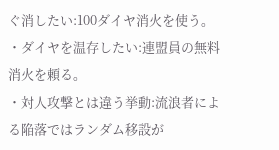ぐ消したい:100ダイヤ消火を使う。
・ダイヤを温存したい:連盟員の無料消火を頼る。
・対人攻撃とは違う挙動:流浪者による陥落ではランダム移設が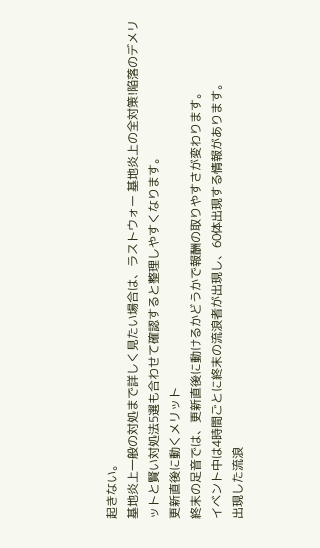起きない。
基地炎上一般の対処まで詳しく見たい場合は、ラストウォー 基地炎上の全対策!陥落のデメリットと賢い対処法5選も合わせて確認すると整理しやすくなります。
更新直後に動くメリット
終末の足音では、更新直後に動けるかどうかで報酬の取りやすさが変わります。
イベント中は4時間ごとに終末の流浪者が出現し、60体出現する情報があります。
出現した流浪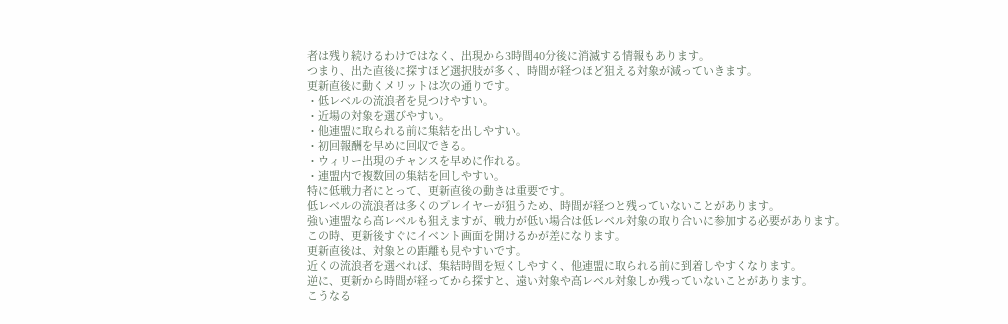者は残り続けるわけではなく、出現から3時間40分後に消滅する情報もあります。
つまり、出た直後に探すほど選択肢が多く、時間が経つほど狙える対象が減っていきます。
更新直後に動くメリットは次の通りです。
・低レベルの流浪者を見つけやすい。
・近場の対象を選びやすい。
・他連盟に取られる前に集結を出しやすい。
・初回報酬を早めに回収できる。
・ウィリー出現のチャンスを早めに作れる。
・連盟内で複数回の集結を回しやすい。
特に低戦力者にとって、更新直後の動きは重要です。
低レベルの流浪者は多くのプレイヤーが狙うため、時間が経つと残っていないことがあります。
強い連盟なら高レベルも狙えますが、戦力が低い場合は低レベル対象の取り合いに参加する必要があります。
この時、更新後すぐにイベント画面を開けるかが差になります。
更新直後は、対象との距離も見やすいです。
近くの流浪者を選べれば、集結時間を短くしやすく、他連盟に取られる前に到着しやすくなります。
逆に、更新から時間が経ってから探すと、遠い対象や高レベル対象しか残っていないことがあります。
こうなる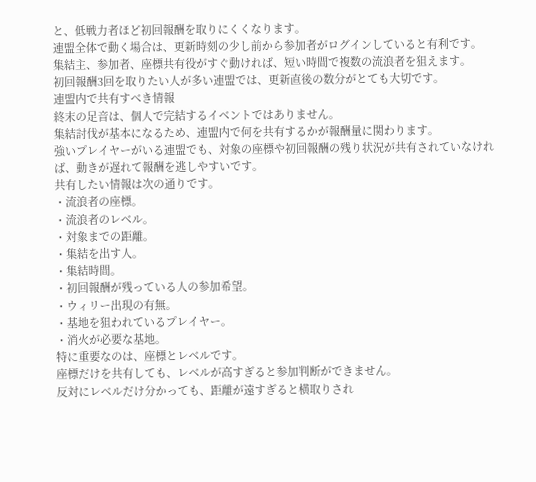と、低戦力者ほど初回報酬を取りにくくなります。
連盟全体で動く場合は、更新時刻の少し前から参加者がログインしていると有利です。
集結主、参加者、座標共有役がすぐ動ければ、短い時間で複数の流浪者を狙えます。
初回報酬3回を取りたい人が多い連盟では、更新直後の数分がとても大切です。
連盟内で共有すべき情報
終末の足音は、個人で完結するイベントではありません。
集結討伐が基本になるため、連盟内で何を共有するかが報酬量に関わります。
強いプレイヤーがいる連盟でも、対象の座標や初回報酬の残り状況が共有されていなければ、動きが遅れて報酬を逃しやすいです。
共有したい情報は次の通りです。
・流浪者の座標。
・流浪者のレベル。
・対象までの距離。
・集結を出す人。
・集結時間。
・初回報酬が残っている人の参加希望。
・ウィリー出現の有無。
・基地を狙われているプレイヤー。
・消火が必要な基地。
特に重要なのは、座標とレベルです。
座標だけを共有しても、レベルが高すぎると参加判断ができません。
反対にレベルだけ分かっても、距離が遠すぎると横取りされ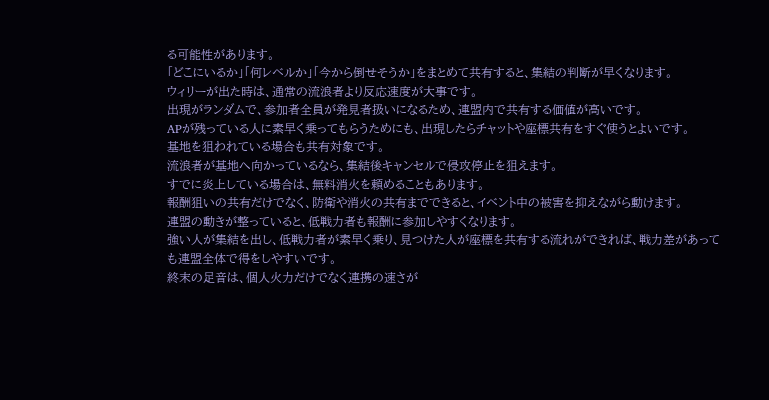る可能性があります。
「どこにいるか」「何レベルか」「今から倒せそうか」をまとめて共有すると、集結の判断が早くなります。
ウィリーが出た時は、通常の流浪者より反応速度が大事です。
出現がランダムで、参加者全員が発見者扱いになるため、連盟内で共有する価値が高いです。
APが残っている人に素早く乗ってもらうためにも、出現したらチャットや座標共有をすぐ使うとよいです。
基地を狙われている場合も共有対象です。
流浪者が基地へ向かっているなら、集結後キャンセルで侵攻停止を狙えます。
すでに炎上している場合は、無料消火を頼めることもあります。
報酬狙いの共有だけでなく、防衛や消火の共有までできると、イベント中の被害を抑えながら動けます。
連盟の動きが整っていると、低戦力者も報酬に参加しやすくなります。
強い人が集結を出し、低戦力者が素早く乗り、見つけた人が座標を共有する流れができれば、戦力差があっても連盟全体で得をしやすいです。
終末の足音は、個人火力だけでなく連携の速さが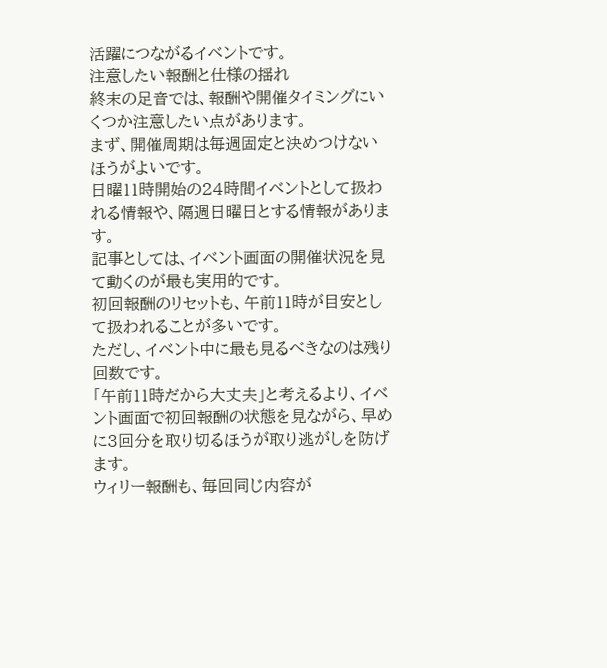活躍につながるイベントです。
注意したい報酬と仕様の揺れ
終末の足音では、報酬や開催タイミングにいくつか注意したい点があります。
まず、開催周期は毎週固定と決めつけないほうがよいです。
日曜11時開始の24時間イベントとして扱われる情報や、隔週日曜日とする情報があります。
記事としては、イベント画面の開催状況を見て動くのが最も実用的です。
初回報酬のリセットも、午前11時が目安として扱われることが多いです。
ただし、イベント中に最も見るべきなのは残り回数です。
「午前11時だから大丈夫」と考えるより、イベント画面で初回報酬の状態を見ながら、早めに3回分を取り切るほうが取り逃がしを防げます。
ウィリー報酬も、毎回同じ内容が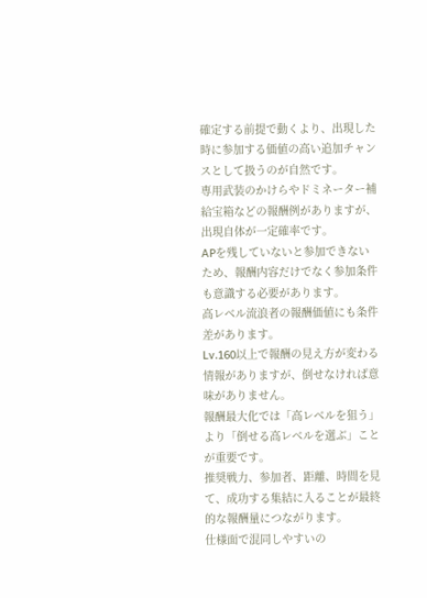確定する前提で動くより、出現した時に参加する価値の高い追加チャンスとして扱うのが自然です。
専用武装のかけらやドミネーター補給宝箱などの報酬例がありますが、出現自体が一定確率です。
APを残していないと参加できないため、報酬内容だけでなく参加条件も意識する必要があります。
高レベル流浪者の報酬価値にも条件差があります。
Lv.160以上で報酬の見え方が変わる情報がありますが、倒せなければ意味がありません。
報酬最大化では「高レベルを狙う」より「倒せる高レベルを選ぶ」ことが重要です。
推奨戦力、参加者、距離、時間を見て、成功する集結に入ることが最終的な報酬量につながります。
仕様面で混同しやすいの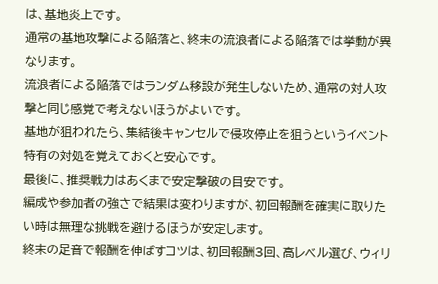は、基地炎上です。
通常の基地攻撃による陥落と、終末の流浪者による陥落では挙動が異なります。
流浪者による陥落ではランダム移設が発生しないため、通常の対人攻撃と同じ感覚で考えないほうがよいです。
基地が狙われたら、集結後キャンセルで侵攻停止を狙うというイベント特有の対処を覚えておくと安心です。
最後に、推奨戦力はあくまで安定撃破の目安です。
編成や参加者の強さで結果は変わりますが、初回報酬を確実に取りたい時は無理な挑戦を避けるほうが安定します。
終末の足音で報酬を伸ばすコツは、初回報酬3回、高レベル選び、ウィリ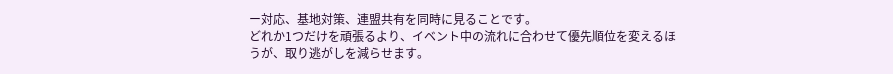ー対応、基地対策、連盟共有を同時に見ることです。
どれか1つだけを頑張るより、イベント中の流れに合わせて優先順位を変えるほうが、取り逃がしを減らせます。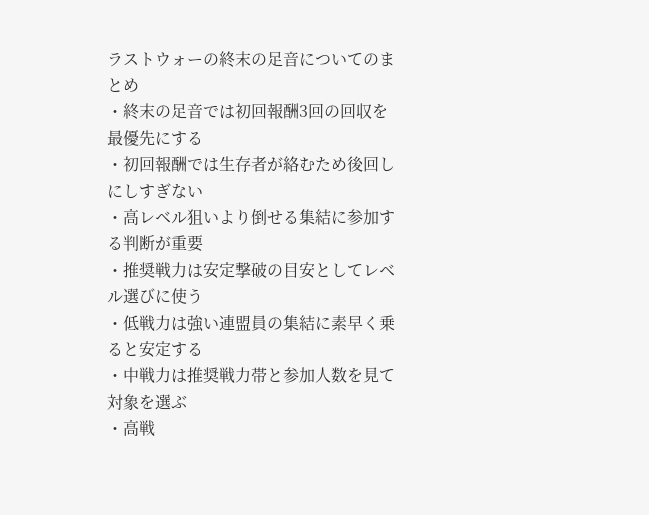ラストウォーの終末の足音についてのまとめ
・終末の足音では初回報酬3回の回収を最優先にする
・初回報酬では生存者が絡むため後回しにしすぎない
・高レベル狙いより倒せる集結に参加する判断が重要
・推奨戦力は安定撃破の目安としてレベル選びに使う
・低戦力は強い連盟員の集結に素早く乗ると安定する
・中戦力は推奨戦力帯と参加人数を見て対象を選ぶ
・高戦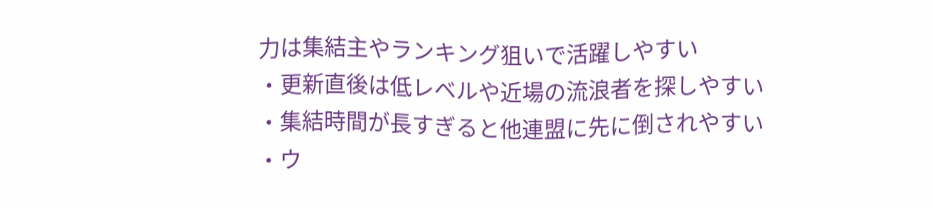力は集結主やランキング狙いで活躍しやすい
・更新直後は低レベルや近場の流浪者を探しやすい
・集結時間が長すぎると他連盟に先に倒されやすい
・ウ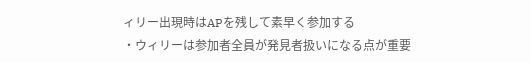ィリー出現時はAPを残して素早く参加する
・ウィリーは参加者全員が発見者扱いになる点が重要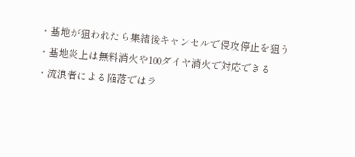・基地が狙われたら集結後キャンセルで侵攻停止を狙う
・基地炎上は無料消火や100ダイヤ消火で対応できる
・流浪者による陥落ではラ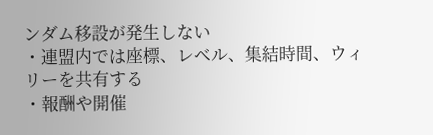ンダム移設が発生しない
・連盟内では座標、レベル、集結時間、ウィリーを共有する
・報酬や開催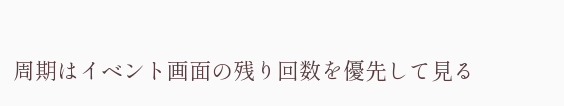周期はイベント画面の残り回数を優先して見る